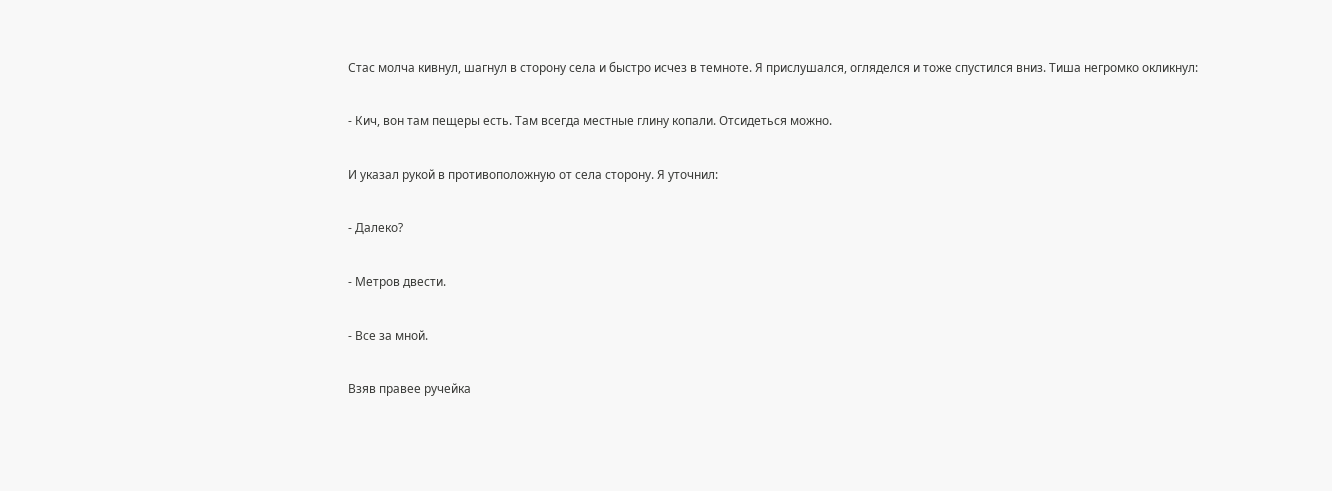Стас молча кивнул, шагнул в сторону села и быстро исчез в темноте. Я прислушался, огляделся и тоже спустился вниз. Тиша негромко окликнул:

- Кич, вон там пещеры есть. Там всегда местные глину копали. Отсидеться можно.

И указал рукой в противоположную от села сторону. Я уточнил:

- Далеко?

- Метров двести.

- Все за мной.

Взяв правее ручейка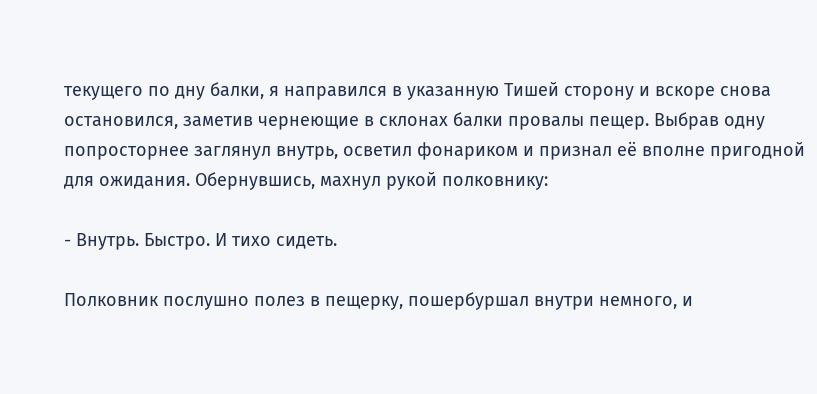текущего по дну балки, я направился в указанную Тишей сторону и вскоре снова остановился, заметив чернеющие в склонах балки провалы пещер. Выбрав одну попросторнее заглянул внутрь, осветил фонариком и признал её вполне пригодной для ожидания. Обернувшись, махнул рукой полковнику:

- Внутрь. Быстро. И тихо сидеть.

Полковник послушно полез в пещерку, пошербуршал внутри немного, и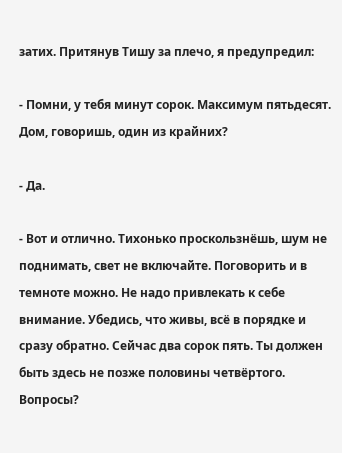затих. Притянув Тишу за плечо, я предупредил:

- Помни, у тебя минут сорок. Максимум пятьдесят. Дом, говоришь, один из крайних?

- Да.

- Вот и отлично. Тихонько проскользнёшь, шум не поднимать, свет не включайте. Поговорить и в темноте можно. Не надо привлекать к себе внимание. Убедись, что живы, всё в порядке и сразу обратно. Сейчас два сорок пять. Ты должен быть здесь не позже половины четвёртого. Вопросы?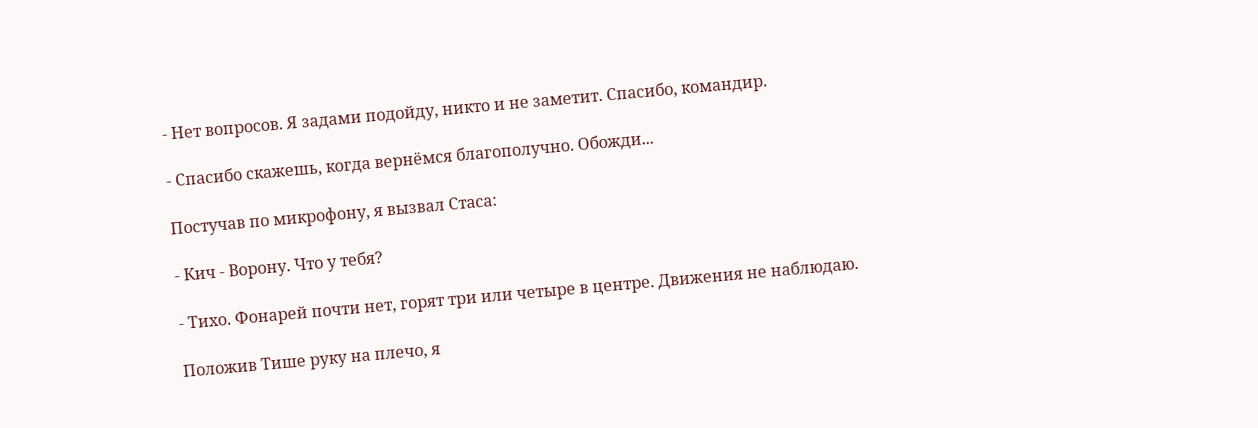- Нет вопросов. Я задами подойду, никто и не заметит. Спасибо, командир.

- Спасибо скажешь, когда вернёмся благополучно. Обожди...

Постучав по микрофону, я вызвал Стаса:

- Кич - Ворону. Что у тебя?

- Тихо. Фонарей почти нет, горят три или четыре в центре. Движения не наблюдаю.

Положив Тише руку на плечо, я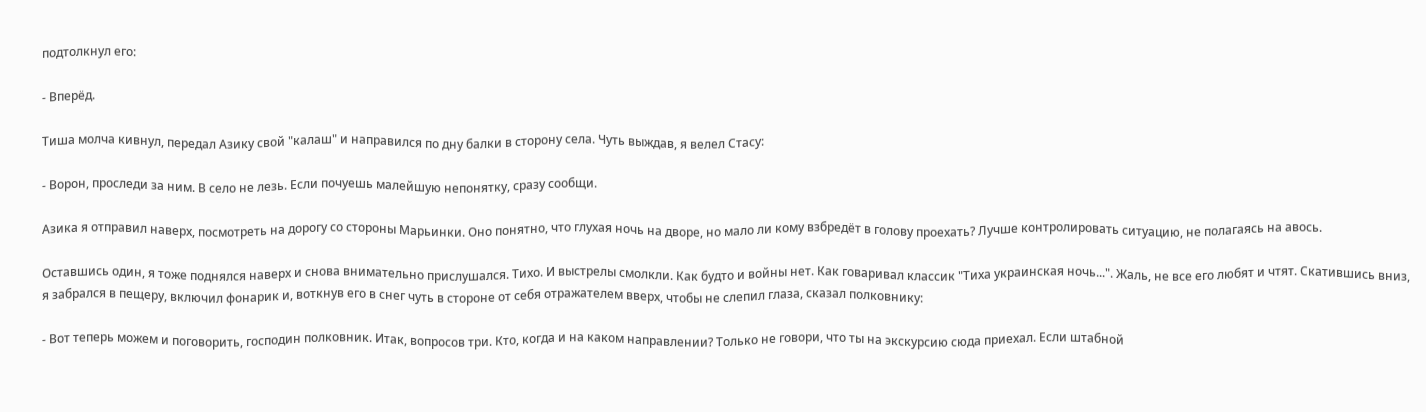подтолкнул его:

- Вперёд.

Тиша молча кивнул, передал Азику свой "калаш" и направился по дну балки в сторону села. Чуть выждав, я велел Стасу:

- Ворон, проследи за ним. В село не лезь. Если почуешь малейшую непонятку, сразу сообщи.

Азика я отправил наверх, посмотреть на дорогу со стороны Марьинки. Оно понятно, что глухая ночь на дворе, но мало ли кому взбредёт в голову проехать? Лучше контролировать ситуацию, не полагаясь на авось.

Оставшись один, я тоже поднялся наверх и снова внимательно прислушался. Тихо. И выстрелы смолкли. Как будто и войны нет. Как говаривал классик "Тиха украинская ночь...". Жаль, не все его любят и чтят. Скатившись вниз, я забрался в пещеру, включил фонарик и, воткнув его в снег чуть в стороне от себя отражателем вверх, чтобы не слепил глаза, сказал полковнику:

- Вот теперь можем и поговорить, господин полковник. Итак, вопросов три. Кто, когда и на каком направлении? Только не говори, что ты на экскурсию сюда приехал. Если штабной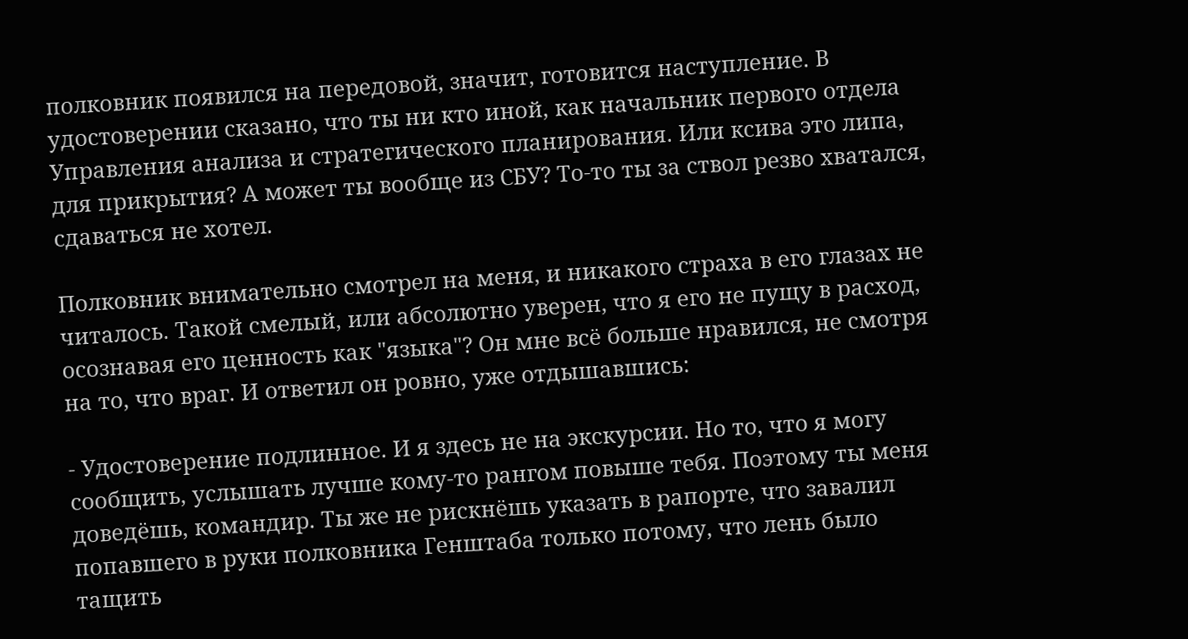полковник появился на передовой, значит, готовится наступление. В удостоверении сказано, что ты ни кто иной, как начальник первого отдела Управления анализа и стратегического планирования. Или ксива это липа, для прикрытия? А может ты вообще из СБУ? То-то ты за ствол резво хватался, сдаваться не хотел.

Полковник внимательно смотрел на меня, и никакого страха в его глазах не читалось. Такой смелый, или абсолютно уверен, что я его не пущу в расход, осознавая его ценность как "языка"? Он мне всё больше нравился, не смотря на то, что враг. И ответил он ровно, уже отдышавшись:

- Удостоверение подлинное. И я здесь не на экскурсии. Но то, что я могу сообщить, услышать лучше кому-то рангом повыше тебя. Поэтому ты меня доведёшь, командир. Ты же не рискнёшь указать в рапорте, что завалил попавшего в руки полковника Генштаба только потому, что лень было тащить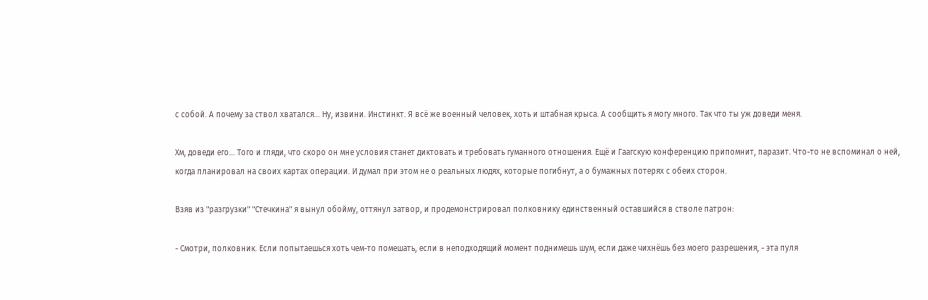с собой. А почему за ствол хватался... Ну, извини. Инстинкт. Я всё же военный человек, хоть и штабная крыса. А сообщить я могу много. Так что ты уж доведи меня.

Хм, доведи его... Того и гляди, что скоро он мне условия станет диктовать и требовать гуманного отношения. Ещё и Гаагскую конференцию припомнит, паразит. Что-то не вспоминал о ней, когда планировал на своих картах операции. И думал при этом не о реальных людях, которые погибнут, а о бумажных потерях с обеих сторон.

Взяв из "разгрузки" "Стечкина" я вынул обойму, оттянул затвор, и продемонстрировал полковнику единственный оставшийся в стволе патрон:

- Смотри, полковник. Если попытаешься хоть чем-то помешать, если в неподходящий момент поднимешь шум, если даже чихнёшь без моего разрешения, - эта пуля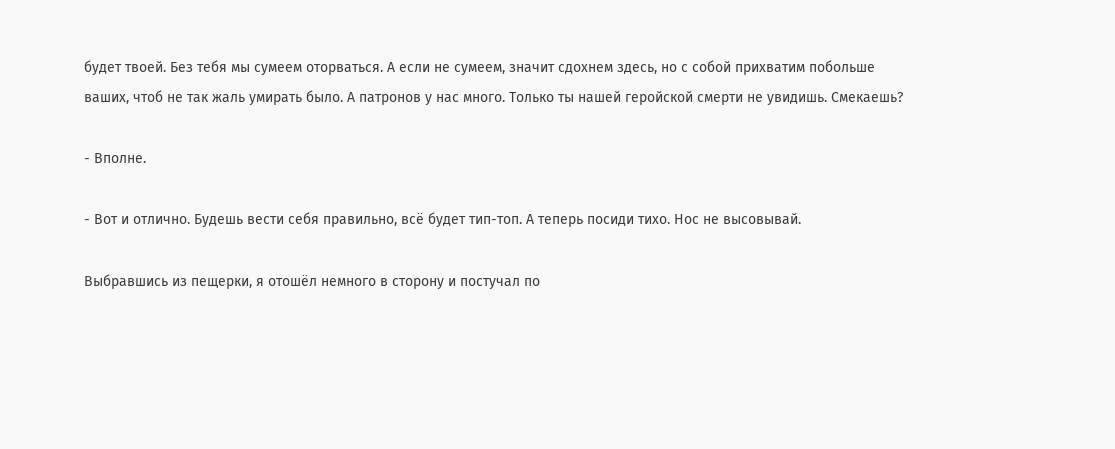будет твоей. Без тебя мы сумеем оторваться. А если не сумеем, значит сдохнем здесь, но с собой прихватим побольше ваших, чтоб не так жаль умирать было. А патронов у нас много. Только ты нашей геройской смерти не увидишь. Смекаешь?

- Вполне.

- Вот и отлично. Будешь вести себя правильно, всё будет тип-топ. А теперь посиди тихо. Нос не высовывай.

Выбравшись из пещерки, я отошёл немного в сторону и постучал по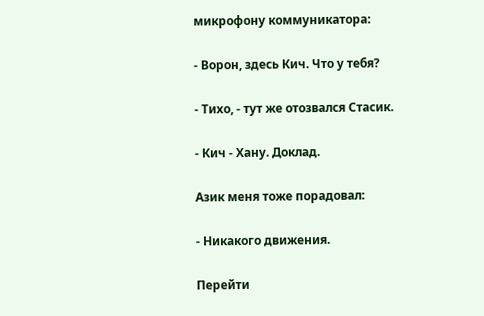микрофону коммуникатора:

- Ворон, здесь Кич. Что у тебя?

- Тихо, - тут же отозвался Стасик.

- Кич - Хану. Доклад.

Азик меня тоже порадовал:

- Никакого движения.

Перейти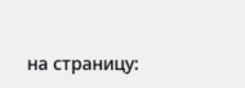на страницу: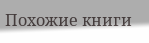Похожие книги